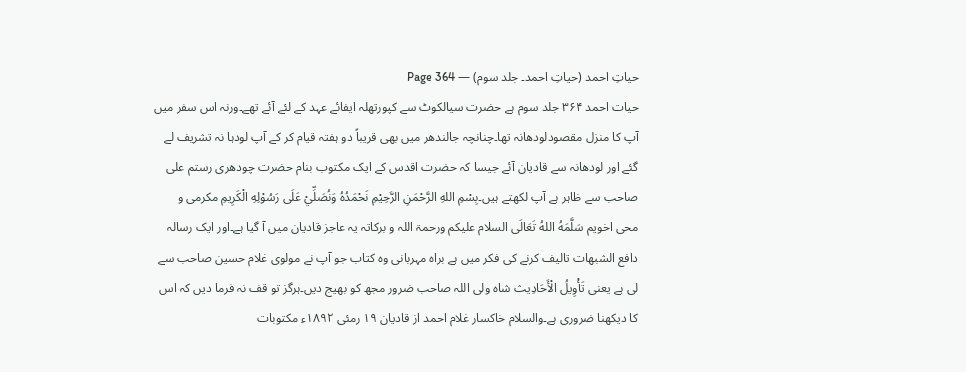حیاتِ احمد (حیاتِ احمد۔ جلد سوم) — Page 364
حیات احمد ۳۶۴ جلد سوم ہے حضرت سیالکوٹ سے کپورتھلہ ایفائے عہد کے لئے آئے تھے۔ورنہ اس سفر میں آپ کا منزل مقصودلودھانہ تھا۔چنانچہ جالندھر میں بھی قریباً دو ہفتہ قیام کر کے آپ لودہا نہ تشریف لے گئے اور لودھانہ سے قادیان آئے جیسا کہ حضرت اقدس کے ایک مکتوب بنام حضرت چودھری رستم علی صاحب سے ظاہر ہے آپ لکھتے ہیں۔بِسْمِ اللهِ الرَّحْمَنِ الرَّحِيْمِ نَحْمَدُهُ وَنُصَلِّيْ عَلَى رَسُوْلِهِ الْكَرِيمِ مکرمی و محی اخویم سَلَّمَهُ اللهُ تَعَالَى السلام علیکم ورحمۃ اللہ و برکاتہ یہ عاجز قادیان میں آ گیا ہے۔اور ایک رسالہ دافع الشبهات تالیف کرنے کی فکر میں ہے براہ مہربانی وہ کتاب جو آپ نے مولوی غلام حسین صاحب سے لی ہے یعنی تَأْوِيلُ الْأَحَادِیث شاہ ولی اللہ صاحب ضرور مجھ کو بھیج دیں۔ہرگز تو قف نہ فرما دیں کہ اس کا دیکھنا ضروری ہے۔والسلام خاکسار غلام احمد از قادیان ۱۹ رمئی ۱۸۹۲ء مکتوبات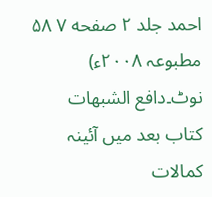احمد جلد ۲ صفحه ۷ ۵۸ مطبوعہ ۲۰۰۸ء) نوٹ۔دافع الشبهات کتاب بعد میں آئینہ کمالات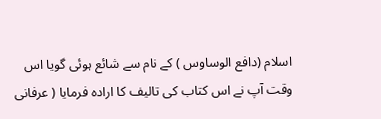اسلام (دافع الوساوس ) کے نام سے شائع ہوئی گویا اس وقت آپ نے اس کتاب کی تالیف کا ارادہ فرمایا ( عرفانی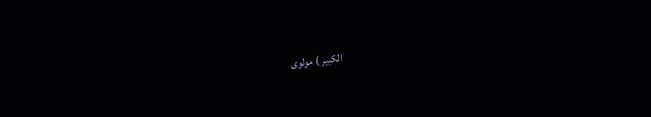الکبیر ) مولوی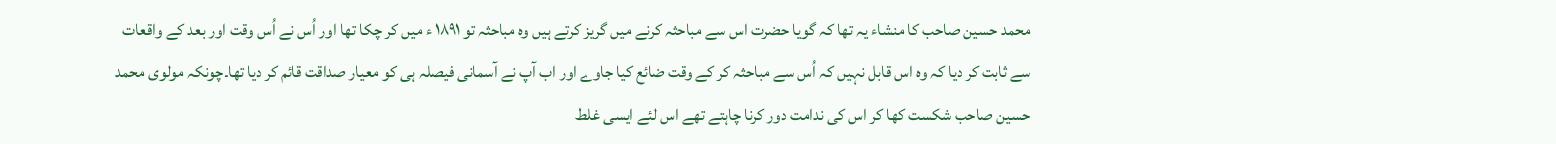محمد حسین صاحب کا منشاء یہ تھا کہ گویا حضرت اس سے مباحثہ کرنے میں گریز کرتے ہیں وہ مباحثہ تو ۱۸۹۱ ء میں کر چکا تھا اور اُس نے اُس وقت اور بعد کے واقعات سے ثابت کر دیا کہ وہ اس قابل نہیں کہ اُس سے مباحثہ کر کے وقت ضائع کیا جاوے اور اب آپ نے آسمانی فیصلہ ہی کو معیار صداقت قائم کر دیا تھا۔چونکہ مولوی محمد حسین صاحب شکست کھا کر اس کی ندامت دور کرنا چاہتے تھے اس لئے ایسی غلط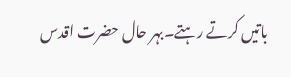باتیں کرتے رہتے۔بہر حال حضرت اقدس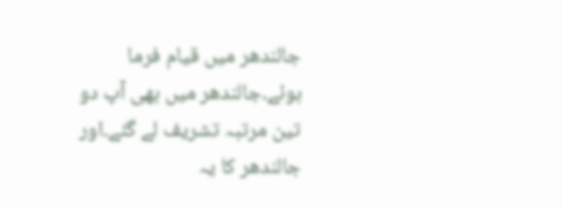جالندھر میں قیام فرما ہوئے۔جالندھر میں بھی آپ دو تین مرتبہ تشریف لے گئے۔اور جالندھر کا یہ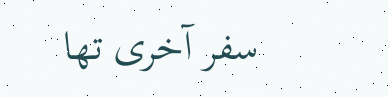سفر آخری تھا